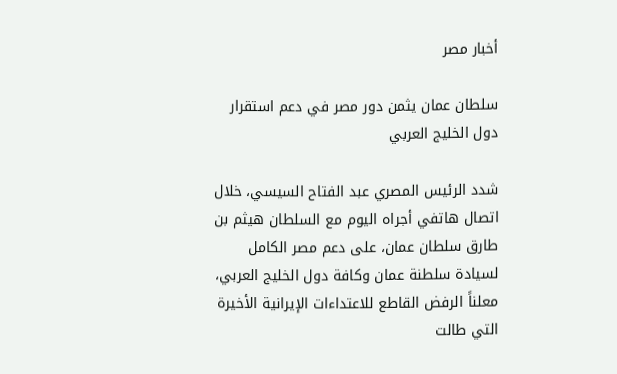أخبار مصر

سلطان عمان يثمن دور مصر في دعم استقرار دول الخليج العربي

شدد الرئيس المصري عبد الفتاح السيسي، خلال اتصال هاتفي أجراه اليوم مع السلطان هيثم بن طارق سلطان عمان، على دعم مصر الكامل لسيادة سلطنة عمان وكافة دول الخليج العربي، معلناً الرفض القاطع للاعتداءات الإيرانية الأخيرة التي طالت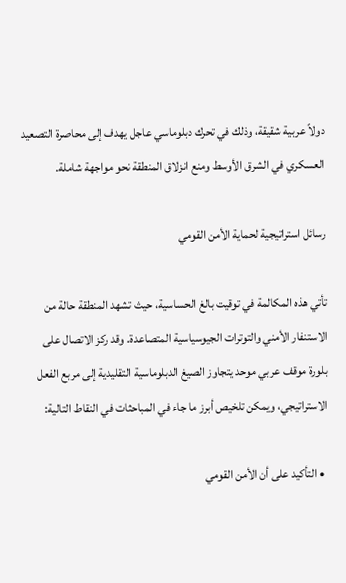دولاً عربية شقيقة، وذلك في تحرك دبلوماسي عاجل يهدف إلى محاصرة التصعيد العسكري في الشرق الأوسط ومنع انزلاق المنطقة نحو مواجهة شاملة.

رسائل استراتيجية لحماية الأمن القومي

تأتي هذه المكالمة في توقيت بالغ الحساسية، حيث تشهد المنطقة حالة من الاستنفار الأمني والتوترات الجيوسياسية المتصاعدة. وقد ركز الاتصال على بلورة موقف عربي موحد يتجاوز الصيغ الدبلوماسية التقليدية إلى مربع الفعل الاستراتيجي، ويمكن تلخيص أبرز ما جاء في المباحثات في النقاط التالية:

  • التأكيد على أن الأمن القومي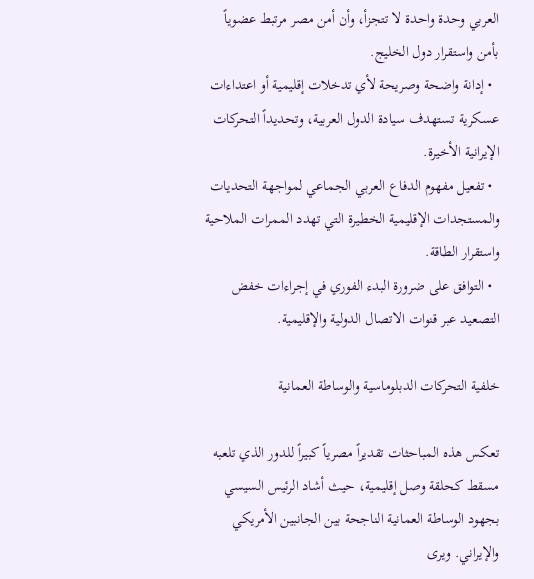العربي وحدة واحدة لا تتجزأ، وأن أمن مصر مرتبط عضوياً بأمن واستقرار دول الخليج.
  • إدانة واضحة وصريحة لأي تدخلات إقليمية أو اعتداءات عسكرية تستهدف سيادة الدول العربية، وتحديداً التحركات الإيرانية الأخيرة.
  • تفعيل مفهوم الدفاع العربي الجماعي لمواجهة التحديات والمستجدات الإقليمية الخطيرة التي تهدد الممرات الملاحية واستقرار الطاقة.
  • التوافق على ضرورة البدء الفوري في إجراءات خفض التصعيد عبر قنوات الاتصال الدولية والإقليمية.

خلفية التحركات الدبلوماسية والوساطة العمانية

تعكس هذه المباحثات تقديراً مصرياً كبيراً للدور الذي تلعبه مسقط كحلقة وصل إقليمية، حيث أشاد الرئيس السيسي بجهود الوساطة العمانية الناجحة بين الجانبين الأمريكي والإيراني. ويرى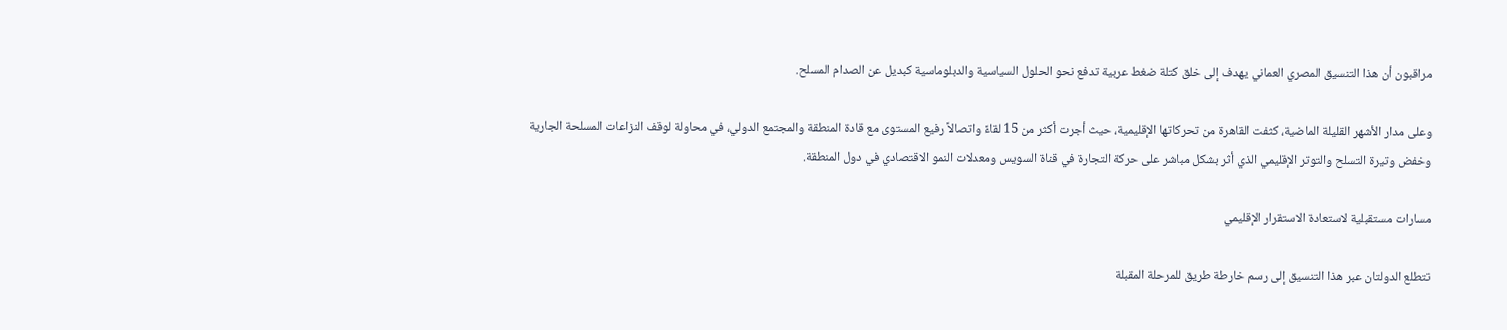مراقبون أن هذا التنسيق المصري العماني يهدف إلى خلق كتلة ضغط عربية تدفع نحو الحلول السياسية والدبلوماسية كبديل عن الصدام المسلح.

وعلى مدار الأشهر القليلة الماضية، كثفت القاهرة من تحركاتها الإقليمية، حيث أجرت أكثر من 15 لقاءً واتصالاً رفيع المستوى مع قادة المنطقة والمجتمع الدولي، في محاولة لوقف النزاعات المسلحة الجارية وخفض وتيرة التسلح والتوتر الإقليمي الذي أثر بشكل مباشر على حركة التجارة في قناة السويس ومعدلات النمو الاقتصادي في دول المنطقة.

مسارات مستقبلية لاستعادة الاستقرار الإقليمي

تتطلع الدولتان عبر هذا التنسيق إلى رسم خارطة طريق للمرحلة المقبلة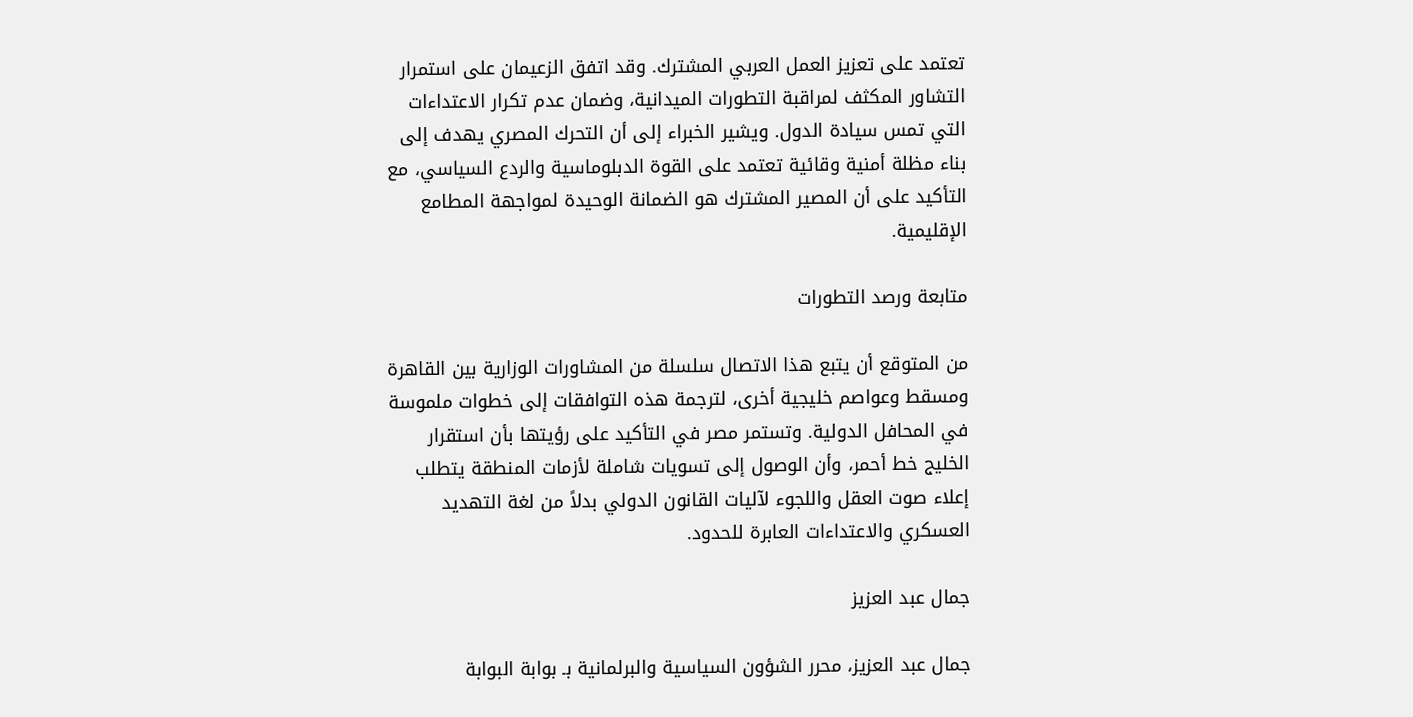تعتمد على تعزيز العمل العربي المشترك. وقد اتفق الزعيمان على استمرار التشاور المكثف لمراقبة التطورات الميدانية، وضمان عدم تكرار الاعتداءات التي تمس سيادة الدول. ويشير الخبراء إلى أن التحرك المصري يهدف إلى بناء مظلة أمنية وقائية تعتمد على القوة الدبلوماسية والردع السياسي، مع التأكيد على أن المصير المشترك هو الضمانة الوحيدة لمواجهة المطامع الإقليمية.

متابعة ورصد التطورات

من المتوقع أن يتبع هذا الاتصال سلسلة من المشاورات الوزارية بين القاهرة ومسقط وعواصم خليجية أخرى، لترجمة هذه التوافقات إلى خطوات ملموسة في المحافل الدولية. وتستمر مصر في التأكيد على رؤيتها بأن استقرار الخليج خط أحمر، وأن الوصول إلى تسويات شاملة لأزمات المنطقة يتطلب إعلاء صوت العقل واللجوء لآليات القانون الدولي بدلاً من لغة التهديد العسكري والاعتداءات العابرة للحدود.

جمال عبد العزيز

جمال عبد العزيز، محرر الشؤون السياسية والبرلمانية بـ بوابة البوابة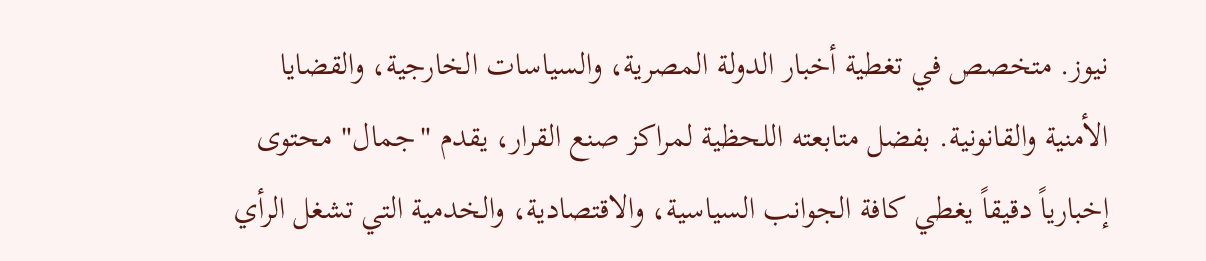نيوز. متخصص في تغطية أخبار الدولة المصرية، والسياسات الخارجية، والقضايا الأمنية والقانونية. بفضل متابعته اللحظية لمراكز صنع القرار، يقدم "جمال" محتوى إخبارياً دقيقاً يغطي كافة الجوانب السياسية، والاقتصادية، والخدمية التي تشغل الرأي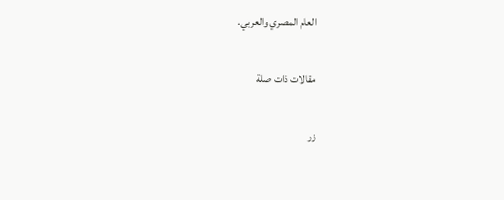العام المصري والعربي.

مقالات ذات صلة

زر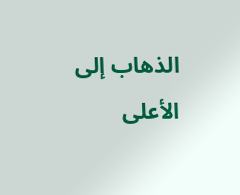الذهاب إلى الأعلى